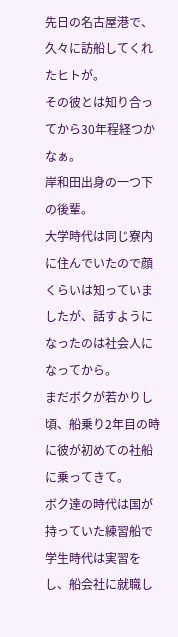先日の名古屋港で、久々に訪船してくれたヒトが。
その彼とは知り合ってから30年程経つかなぁ。
岸和田出身の一つ下の後輩。
大学時代は同じ寮内に住んでいたので顔くらいは知っていましたが、話すようになったのは社会人になってから。
まだボクが若かりし頃、船乗り2年目の時に彼が初めての社船に乗ってきて。
ボク達の時代は国が持っていた練習船で学生時代は実習をし、船会社に就職し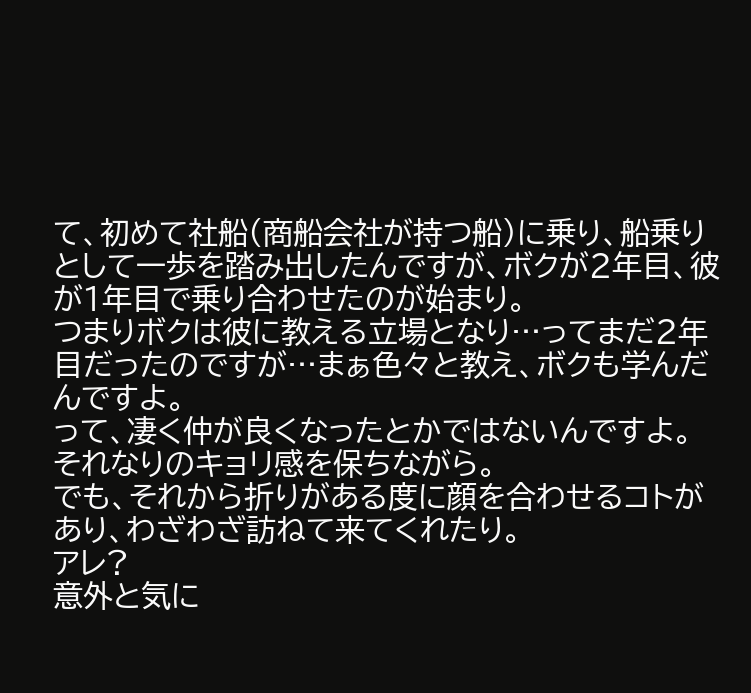て、初めて社船(商船会社が持つ船)に乗り、船乗りとして一歩を踏み出したんですが、ボクが2年目、彼が1年目で乗り合わせたのが始まり。
つまりボクは彼に教える立場となり…ってまだ2年目だったのですが…まぁ色々と教え、ボクも学んだんですよ。
って、凄く仲が良くなったとかではないんですよ。
それなりのキョリ感を保ちながら。
でも、それから折りがある度に顔を合わせるコトがあり、わざわざ訪ねて来てくれたり。
アレ?
意外と気に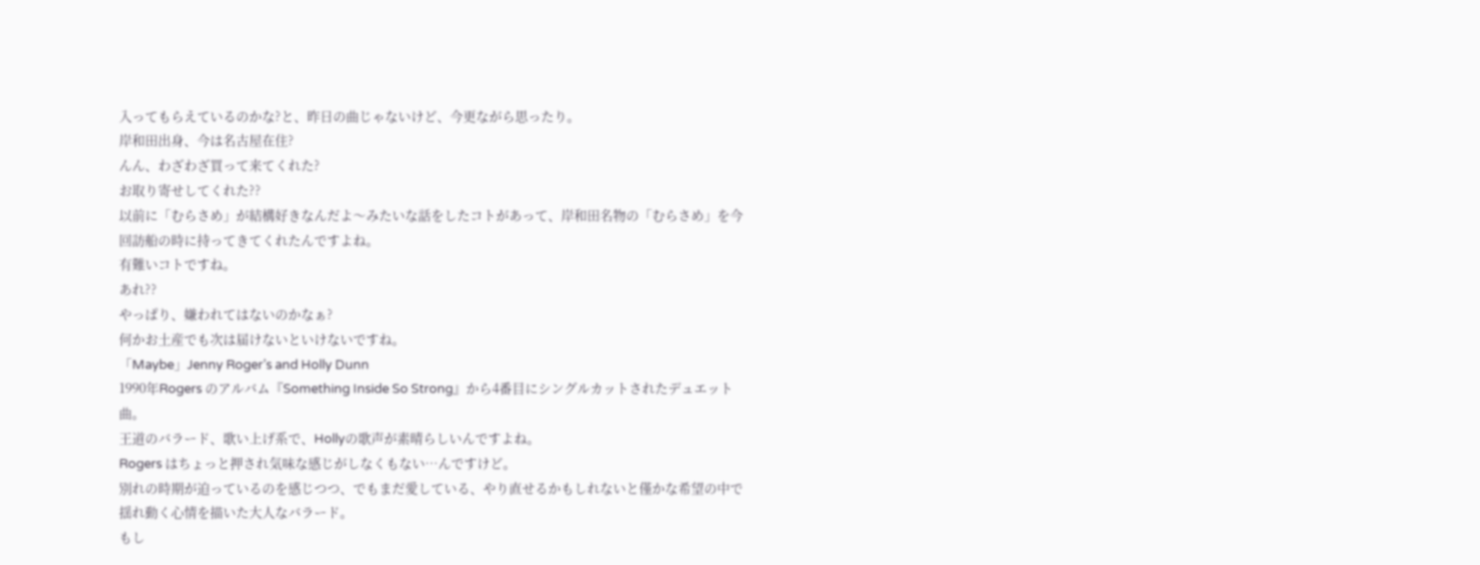入ってもらえているのかな?と、昨日の曲じゃないけど、今更ながら思ったり。
岸和田出身、今は名古屋在住?
んん、わざわざ買って来てくれた?
お取り寄せしてくれた??
以前に「むらさめ」が結構好きなんだよ〜みたいな話をしたコトがあって、岸和田名物の「むらさめ」を今回訪船の時に持ってきてくれたんですよね。
有難いコトですね。
あれ??
やっぱり、嫌われてはないのかなぁ?
何かお土産でも次は届けないといけないですね。
「Maybe」Jenny Roger’s and Holly Dunn
1990年Rogers のアルバム『Something Inside So Strong』から4番目にシングルカットされたデュエット曲。
王道のバラード、歌い上げ系で、Hollyの歌声が素晴らしいんですよね。
Rogers はちょっと押され気味な感じがしなくもない…んですけど。
別れの時期が迫っているのを感じつつ、でもまだ愛している、やり直せるかもしれないと僅かな希望の中で揺れ動く心情を描いた大人なバラード。
もし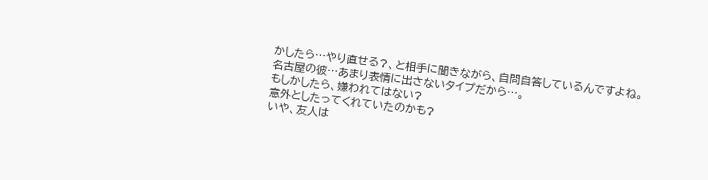かしたら…やり直せる?、と相手に聞きながら、自問自答しているんですよね。
名古屋の彼…あまり表情に出さないタイプだから…。
もしかしたら、嫌われてはない?
意外としたってくれていたのかも?
いや、友人は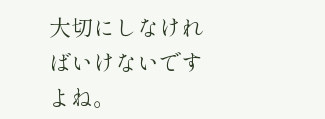大切にしなければいけないですよね。